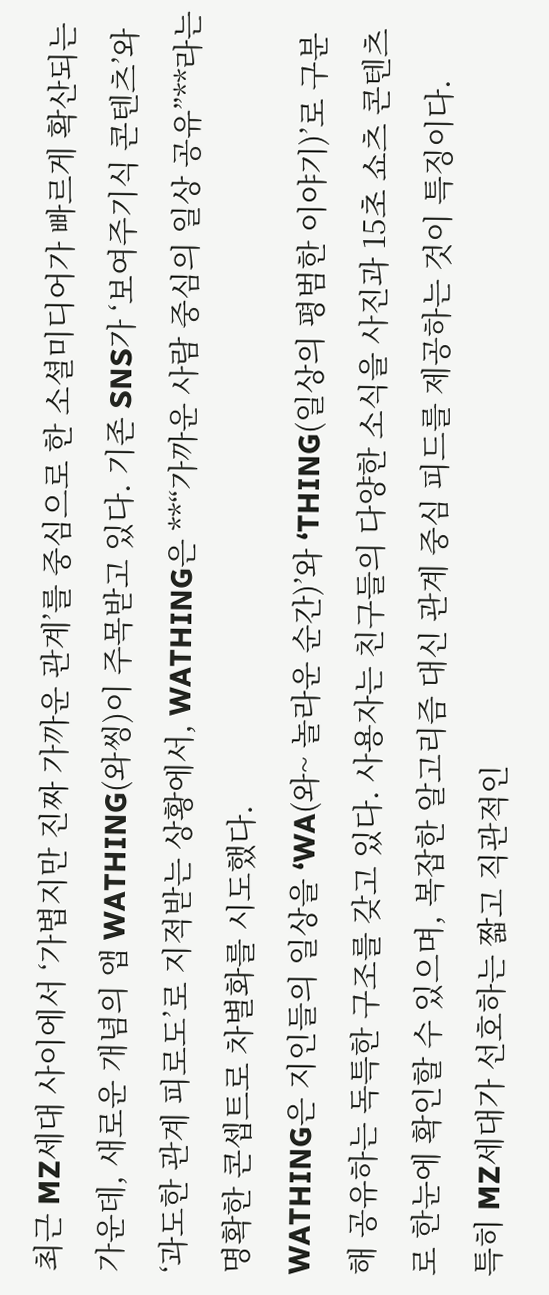최근 MZ세대 사이에서 ‘가볍지만 진짜 가까운 관계’를 중심으로 한 소셜미디어가 빠르게 확산되는 가운데, 새로운 개념의 앱 WATHING(와씽)이 주목받고 있다. 기존 SNS가 ‘보여주기식 콘텐츠’와 ‘과도한 관계 피로도’로 지적받는 상황에서, WATHING은 **“가까운 사람 중심의 일상 공유”**라는 명확한 콘셉트로 차별화를 시도했다.
WATHING은 지인들의 일상을 ‘WA(와~ 놀라운 순간)’와 ‘THING(일상의 평범한 이야기)’로 구분해 공유하는 독특한 구조를 갖고 있다. 사용자는 친구들의 다양한 소식을 사진과 15초 쇼츠 콘텐츠로 한눈에 확인할 수 있으며, 복잡한 알고리즘 대신 관계 중심 피드를 제공하는 것이 특징이다.
특히 MZ세대가 선호하는 짧고 직관적인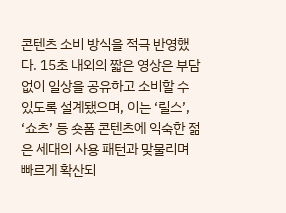콘텐츠 소비 방식을 적극 반영했다. 15초 내외의 짧은 영상은 부담 없이 일상을 공유하고 소비할 수 있도록 설계됐으며, 이는 ‘릴스’, ‘쇼츠’ 등 숏폼 콘텐츠에 익숙한 젊은 세대의 사용 패턴과 맞물리며 빠르게 확산되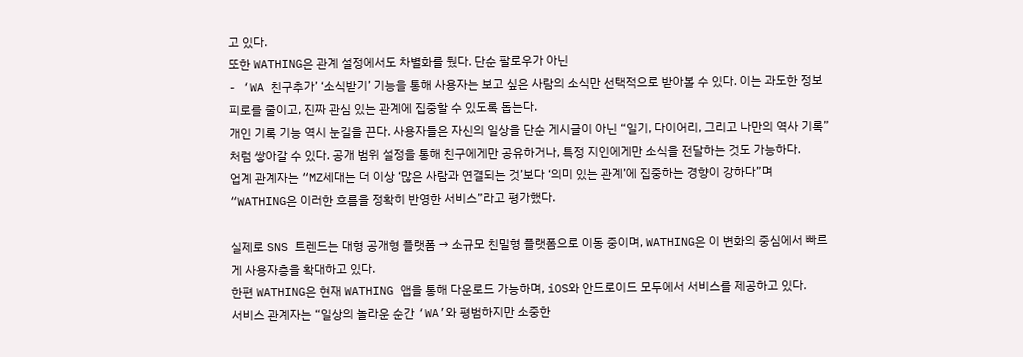고 있다.
또한 WATHING은 관계 설정에서도 차별화를 뒀다. 단순 팔로우가 아닌
- ‘WA 친구추가’ ‘소식받기’ 기능을 통해 사용자는 보고 싶은 사람의 소식만 선택적으로 받아볼 수 있다. 이는 과도한 정보 피로를 줄이고, 진짜 관심 있는 관계에 집중할 수 있도록 돕는다.
개인 기록 기능 역시 눈길을 끈다. 사용자들은 자신의 일상을 단순 게시글이 아닌 “일기, 다이어리, 그리고 나만의 역사 기록”처럼 쌓아갈 수 있다. 공개 범위 설정을 통해 친구에게만 공유하거나, 특정 지인에게만 소식을 전달하는 것도 가능하다.
업계 관계자는 “MZ세대는 더 이상 ‘많은 사람과 연결되는 것’보다 ‘의미 있는 관계’에 집중하는 경향이 강하다”며 “WATHING은 이러한 흐름을 정확히 반영한 서비스”라고 평가했다.

실제로 SNS 트렌드는 대형 공개형 플랫폼 → 소규모 친밀형 플랫폼으로 이동 중이며, WATHING은 이 변화의 중심에서 빠르게 사용자층을 확대하고 있다.
한편 WATHING은 현재 WATHING 앱을 통해 다운로드 가능하며, iOS와 안드로이드 모두에서 서비스를 제공하고 있다.
서비스 관계자는 “일상의 놀라운 순간 ‘WA’와 평범하지만 소중한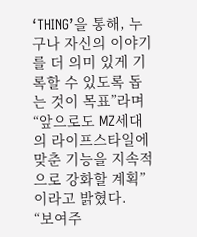‘THING’을 통해, 누구나 자신의 이야기를 더 의미 있게 기록할 수 있도록 돕는 것이 목표”라며 “앞으로도 MZ세대의 라이프스타일에 맞춘 기능을 지속적으로 강화할 계획”이라고 밝혔다.
“보여주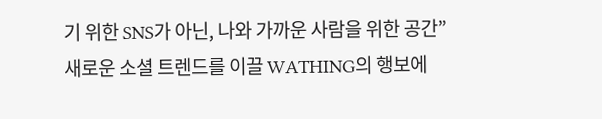기 위한 SNS가 아닌, 나와 가까운 사람을 위한 공간”
새로운 소셜 트렌드를 이끌 WATHING의 행보에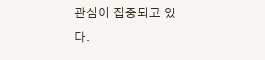관심이 집중되고 있다.